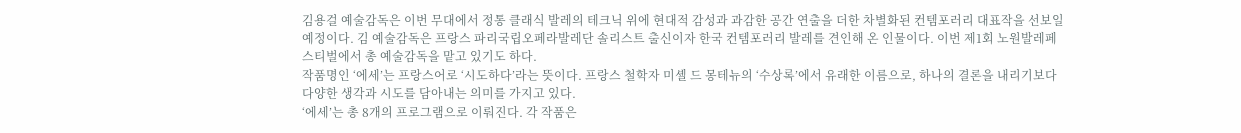김용걸 예술감독은 이번 무대에서 정통 클래식 발레의 테크닉 위에 현대적 감성과 과감한 공간 연출을 더한 차별화된 컨템포러리 대표작을 선보일 예정이다. 김 예술감독은 프랑스 파리국립오페라발레단 솔리스트 출신이자 한국 컨템포러리 발레를 견인해 온 인물이다. 이번 제1회 노원발레페스티벌에서 총 예술감독을 맡고 있기도 하다.
작품명인 ‘에세’는 프랑스어로 ‘시도하다’라는 뜻이다. 프랑스 철학자 미셸 드 몽테뉴의 ‘수상록’에서 유래한 이름으로, 하나의 결론을 내리기보다 다양한 생각과 시도를 담아내는 의미를 가지고 있다.
‘에세’는 총 8개의 프로그램으로 이뤄진다. 각 작품은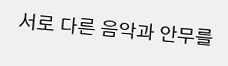서로 다른 음악과 안무를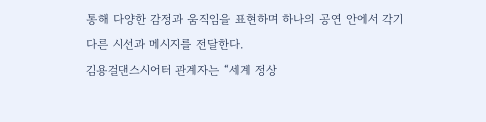통해 다양한 감정과 움직임을 표현하며 하나의 공연 안에서 각기 다른 시선과 메시지를 전달한다.
김용걸댄스시어터 관계자는 “세계 정상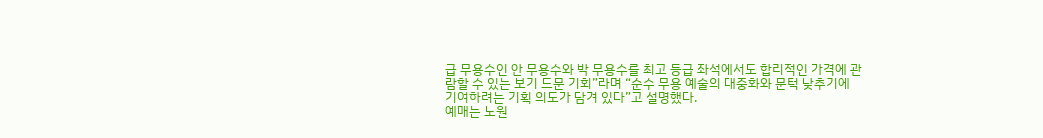급 무용수인 안 무용수와 박 무용수를 최고 등급 좌석에서도 합리적인 가격에 관람할 수 있는 보기 드문 기회”라며 “순수 무용 예술의 대중화와 문턱 낮추기에 기여하려는 기획 의도가 담겨 있다”고 설명했다.
예매는 노원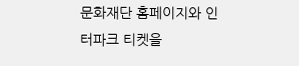문화재단 홈페이지와 인터파크 티켓을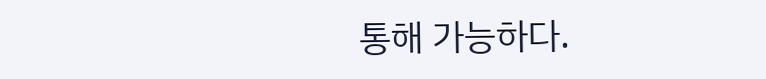통해 가능하다.